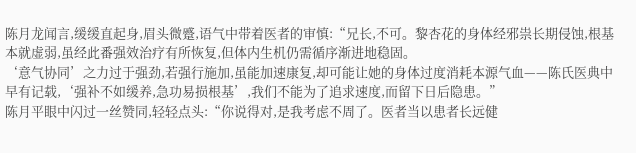陈月龙闻言,缓缓直起身,眉头微蹙,语气中带着医者的审慎:“兄长,不可。黎杏花的身体经邪祟长期侵蚀,根基本就虚弱,虽经此番强效治疗有所恢复,但体内生机仍需循序渐进地稳固。
‘意气协同’之力过于强劲,若强行施加,虽能加速康复,却可能让她的身体过度消耗本源气血——陈氏医典中早有记载,‘强补不如缓养,急功易损根基’,我们不能为了追求速度,而留下日后隐患。”
陈月平眼中闪过一丝赞同,轻轻点头:“你说得对,是我考虑不周了。医者当以患者长远健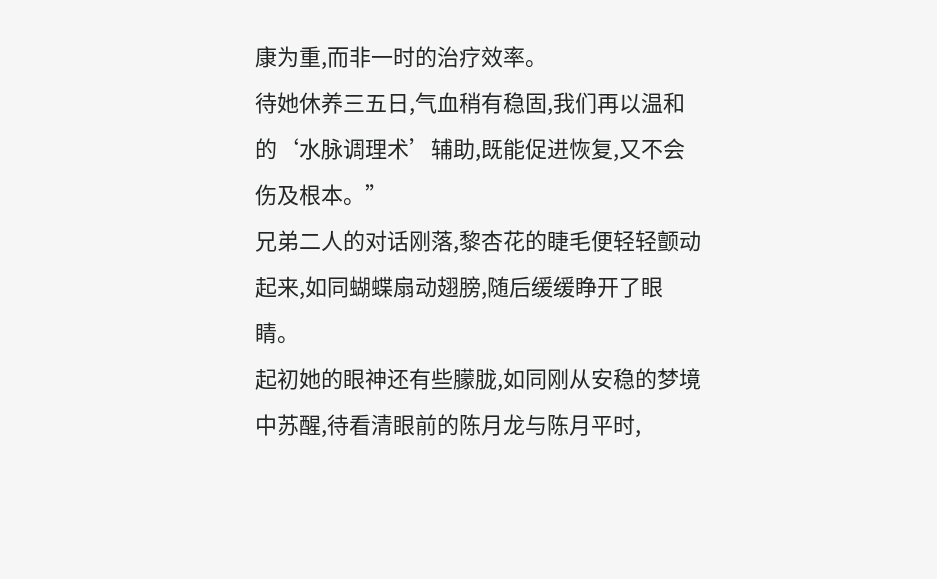康为重,而非一时的治疗效率。
待她休养三五日,气血稍有稳固,我们再以温和的‘水脉调理术’辅助,既能促进恢复,又不会伤及根本。”
兄弟二人的对话刚落,黎杏花的睫毛便轻轻颤动起来,如同蝴蝶扇动翅膀,随后缓缓睁开了眼睛。
起初她的眼神还有些朦胧,如同刚从安稳的梦境中苏醒,待看清眼前的陈月龙与陈月平时,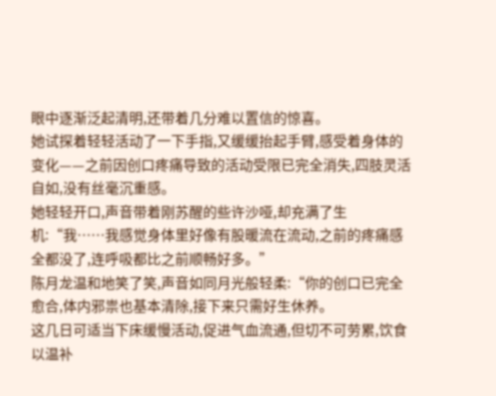眼中逐渐泛起清明,还带着几分难以置信的惊喜。
她试探着轻轻活动了一下手指,又缓缓抬起手臂,感受着身体的变化——之前因创口疼痛导致的活动受限已完全消失,四肢灵活自如,没有丝毫沉重感。
她轻轻开口,声音带着刚苏醒的些许沙哑,却充满了生机:“我……我感觉身体里好像有股暖流在流动,之前的疼痛感全都没了,连呼吸都比之前顺畅好多。”
陈月龙温和地笑了笑,声音如同月光般轻柔:“你的创口已完全愈合,体内邪祟也基本清除,接下来只需好生休养。
这几日可适当下床缓慢活动,促进气血流通,但切不可劳累,饮食以温补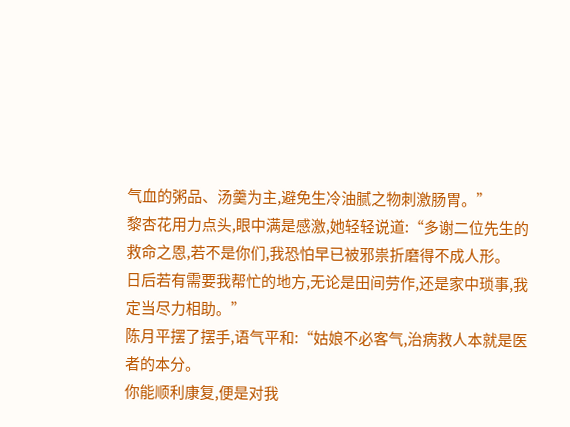气血的粥品、汤羹为主,避免生冷油腻之物刺激肠胃。”
黎杏花用力点头,眼中满是感激,她轻轻说道:“多谢二位先生的救命之恩,若不是你们,我恐怕早已被邪祟折磨得不成人形。
日后若有需要我帮忙的地方,无论是田间劳作,还是家中琐事,我定当尽力相助。”
陈月平摆了摆手,语气平和:“姑娘不必客气,治病救人本就是医者的本分。
你能顺利康复,便是对我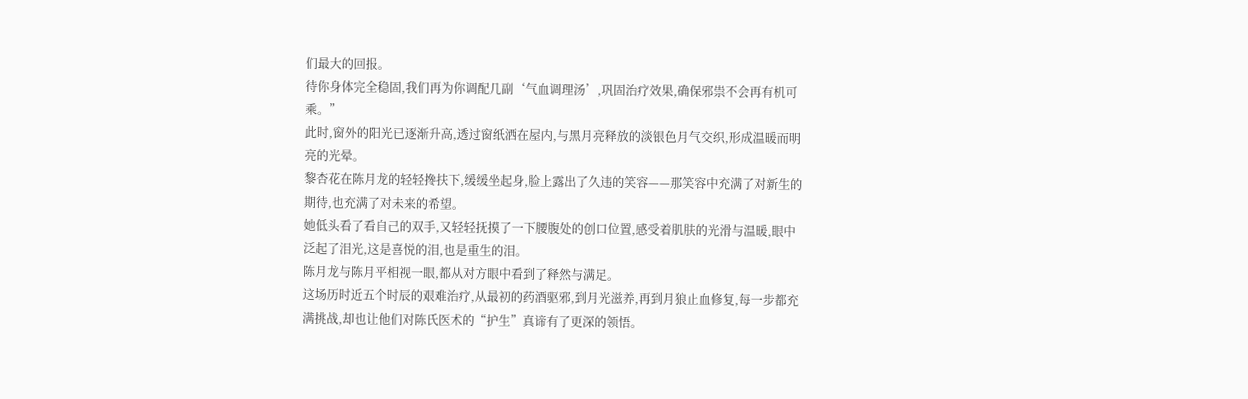们最大的回报。
待你身体完全稳固,我们再为你调配几副‘气血调理汤’,巩固治疗效果,确保邪祟不会再有机可乘。”
此时,窗外的阳光已逐渐升高,透过窗纸洒在屋内,与黑月亮释放的淡银色月气交织,形成温暖而明亮的光晕。
黎杏花在陈月龙的轻轻搀扶下,缓缓坐起身,脸上露出了久违的笑容——那笑容中充满了对新生的期待,也充满了对未来的希望。
她低头看了看自己的双手,又轻轻抚摸了一下腰腹处的创口位置,感受着肌肤的光滑与温暖,眼中泛起了泪光,这是喜悦的泪,也是重生的泪。
陈月龙与陈月平相视一眼,都从对方眼中看到了释然与满足。
这场历时近五个时辰的艰难治疗,从最初的药酒驱邪,到月光滋养,再到月狼止血修复,每一步都充满挑战,却也让他们对陈氏医术的“护生”真谛有了更深的领悟。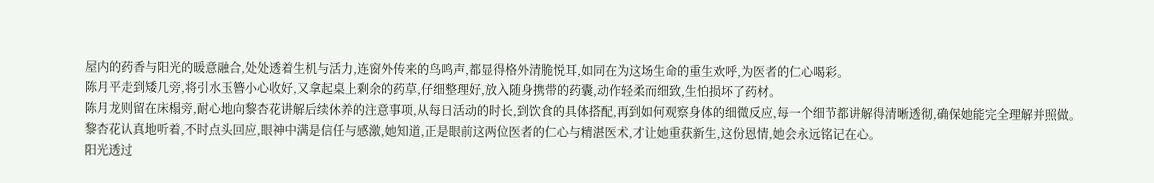屋内的药香与阳光的暖意融合,处处透着生机与活力,连窗外传来的鸟鸣声,都显得格外清脆悦耳,如同在为这场生命的重生欢呼,为医者的仁心喝彩。
陈月平走到矮几旁,将引水玉簪小心收好,又拿起桌上剩余的药草,仔细整理好,放入随身携带的药囊,动作轻柔而细致,生怕损坏了药材。
陈月龙则留在床榻旁,耐心地向黎杏花讲解后续休养的注意事项,从每日活动的时长,到饮食的具体搭配,再到如何观察身体的细微反应,每一个细节都讲解得清晰透彻,确保她能完全理解并照做。
黎杏花认真地听着,不时点头回应,眼神中满是信任与感激,她知道,正是眼前这两位医者的仁心与精湛医术,才让她重获新生,这份恩情,她会永远铭记在心。
阳光透过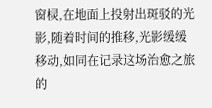窗棂,在地面上投射出斑驳的光影,随着时间的推移,光影缓缓移动,如同在记录这场治愈之旅的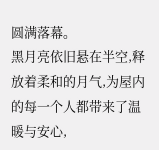圆满落幕。
黑月亮依旧悬在半空,释放着柔和的月气,为屋内的每一个人都带来了温暖与安心,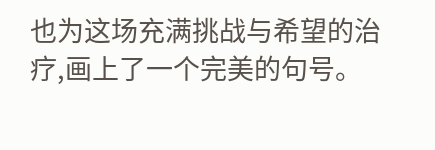也为这场充满挑战与希望的治疗,画上了一个完美的句号。